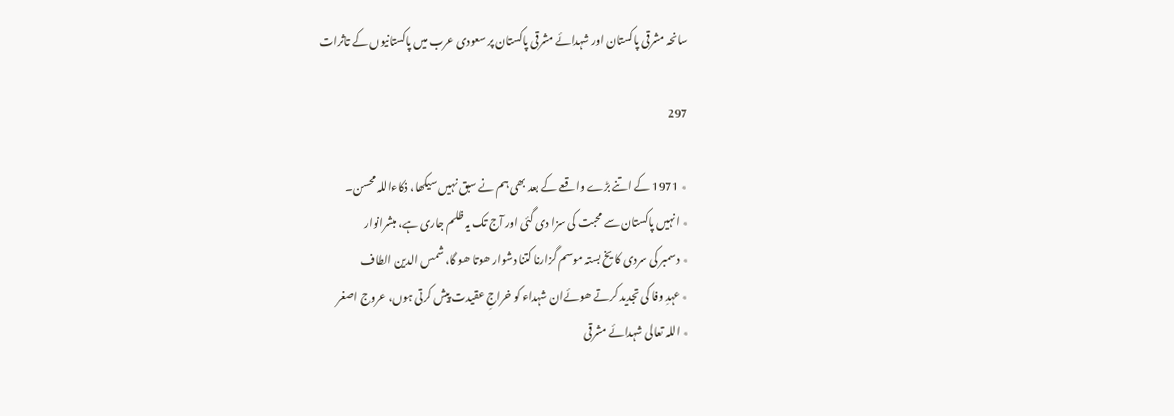سانحہ مشرقی پاکستان اور شہدائے مشرقی پاکستان پر سعودی عرب میں پاکستانیوں کے تاثرات

297

٭ 1971 کے اتنے بڑے واقعے کے بعد بھی ہم نے سبق نہیں سیکھا، ذکاءاللہ محسن۔
٭ انہیں پاکستان سے محبت کی سزا دی گئی اور آج تک یہ ظلم جاری ہے، مبشرانوار
٭ دسمبر کی سردی کا یخ بستہ موسم گزارنا کتنا دشوار ھوتا ھو گا، شمس الدین الطاف
٭ عہدِ وفا کی تجدید کرتے ھوئےان شہداء کو خراجِ عقیدت پیش کرتی ہوں، عروج اصغر
٭ اللہ تعالی شہدائے مشرقی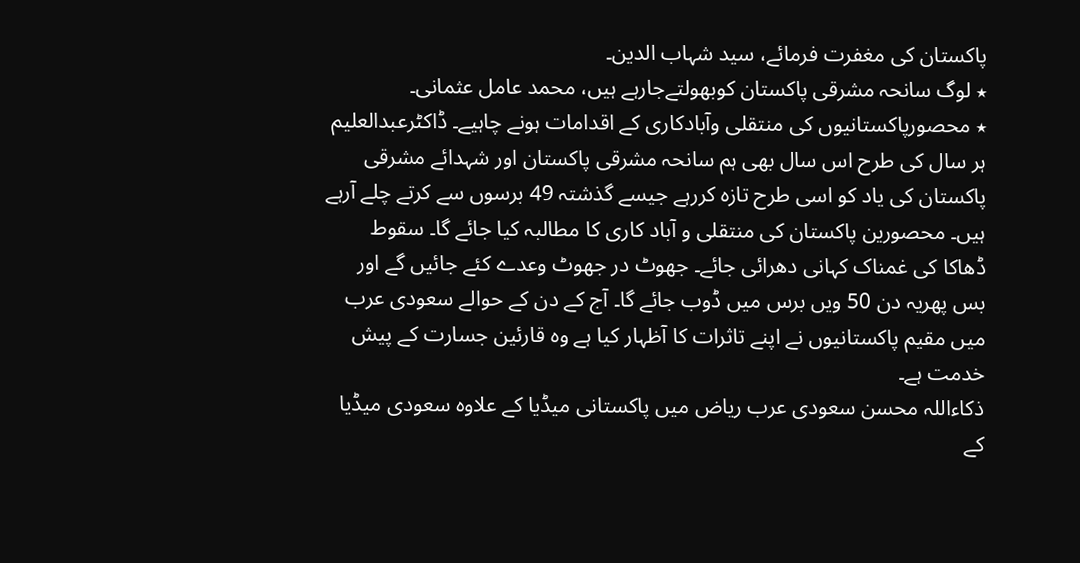پاکستان کی مغفرت فرمائے، سید شہاب الدین۔
٭ لوگ سانحہ مشرقی پاکستان کوبھولتےجارہے ہیں، محمد عامل عثمانی۔
٭ محصورپاکستانیوں کی منتقلی وآبادکاری کے اقدامات ہونے چاہیے۔ ڈاکٹرعبدالعلیم
ہر سال کی طرح اس سال بھی ہم سانحہ مشرقی پاکستان اور شہدائے مشرقی پاکستان کی یاد کو اسی طرح تازہ کررہے جیسے گذشتہ 49 برسوں سے کرتے چلے آرہے ہیں۔ محصورین پاکستان کی منتقلی و آباد کاری کا مطالبہ کیا جائے گا۔ سقوط ڈھاکا کی غمناک کہانی دھرائی جائے۔ جھوٹ در جھوٹ وعدے کئے جائیں گے اور بس پھریہ دن 50 ویں برس میں ڈوب جائے گا۔ آج کے دن کے حوالے سعودی عرب میں مقیم پاکستانیوں نے اپنے تاثرات کا آظہار کیا ہے وہ قارئین جسارت کے پیش خدمت ہے۔
ذکاءاللہ محسن سعودی عرب ریاض میں پاکستانی میڈیا کے علاوہ سعودی میڈیا کے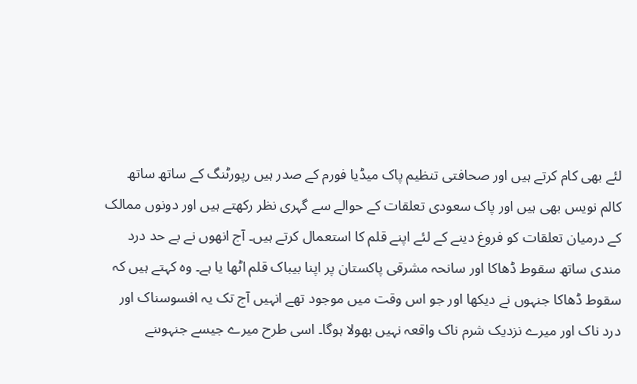لئے بھی کام کرتے ہیں اور صحافتی تنظیم پاک میڈیا فورم کے صدر ہیں رپورٹنگ کے ساتھ ساتھ کالم نویس بھی ہیں اور پاک سعودی تعلقات کے حوالے سے گہری نظر رکھتے ہیں اور دونوں ممالک کے درمیان تعلقات کو فروغ دینے کے لئے اپنے قلم کا استعمال کرتے ہیں۔ آج انھوں نے بے حد درد مندی ساتھ سقوط ڈھاکا اور سانحہ مشرقی پاکستان پر اپنا بیباک قلم اٹھا یا ہے۔ وہ کہتے ہیں کہ سقوط ڈھاکا جنہوں نے دیکھا اور جو اس وقت میں موجود تھے انہیں آج تک یہ افسوسناک اور درد ناک اور میرے نزدیک شرم ناک واقعہ نہیں بھولا ہوگا۔ اسی طرح میرے جیسے جنہوںنے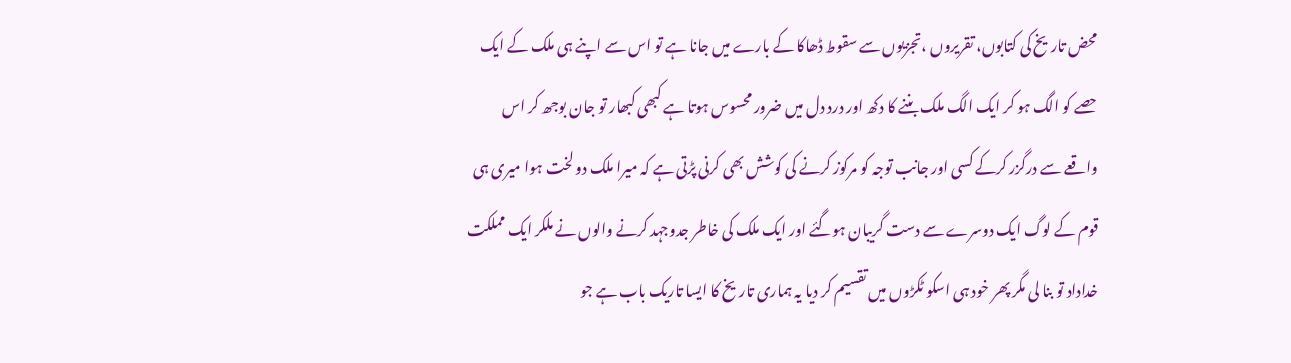محض تاریخ کی کتابوں، تقریروں ،تجزیوں سے سقوط ڈھاکا کے بارے میں جانا ہے تو اس سے اپنے ہی ملک کے ایک حصے کو الگ ہو کر ایک الگ ملک بننے کا دکھ اور درد دل میں ضرور محسوس ہوتا ہے کبھی کبھار تو جان بوجھ کر اس واقعے سے درگزر کرکے کسی اور جانب توجہ کو مرکوز کرنے کی کوشش بھی کرنی پڑتی ہے کہ میرا ملک دو لخت ہوا میری ہی قوم کے لوگ ایک دوسرے سے دست گریبان ہوگئے اور ایک ملک کی خاطر جدوجہد کرنے والوں نے ملکر ایک مملکت خداداد تو بنا لی مگر پھر خود ہی اسکو ٹکڑوں میں تقسیم کر دیا یہ ہماری تاریخ کا ایسا تاریک باب ہے جو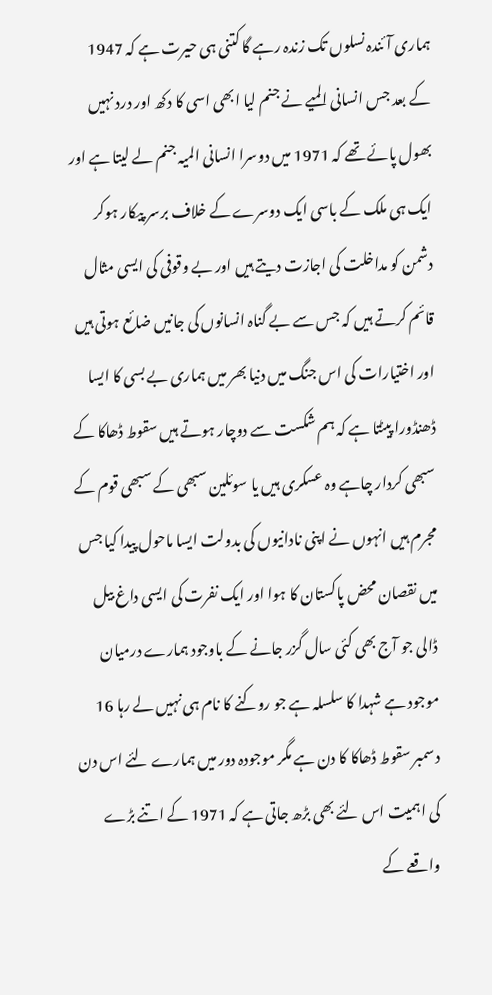ہماری آئندہ نسلوں تک زندہ رہے گا کتنی ہی حیرت ہے کہ 1947 کے بعد جس انسانی المیے نے جنم لیا ابھی اسی کا دکھ اور درد نہیں بھول پائے تھے کہ 1971 میں دوسرا انسانی المیہ جنم لے لیتا ہے اور ایک ہی ملک کے باسی ایک دوسرے کے خلاف برسر پیکار ہوکر دشمن کو مداخلت کی اجازت دیتے ہیں اور بے وقوفی کی ایسی مثال قائم کرتے ہیں کہ جس سے بے گناہ انسانوں کی جانیں ضائع ہوتی ہیں اور اختیارات کی اس جنگ میں دنیا بھر میں ہماری بے بسی کا ایسا ڈھنڈورا پیٹتا ہے کہ ہم شکست سے دوچار ہوتے ہیں سقوط ڈھاکا کے سبھی کردار چاہے وہ عسکری ہیں یا سوئلین سبھی کے سبھی قوم کے مجرم ہیں انہوں نے اپنی نادانیوں کی بدولت ایسا ماحول پیدا کیا جس میں نقصان محض پاکستان کا ہوا اور ایک نفرت کی ایسی داغ بیل ڈالی جو آج بھی کئی سال گزر جانے کے باوجود ہمارے درمیان موجود ہے شہدا کا سلسلہ ہے جو روکنے کا نام ہی نہیں لے رہا 16 دسمبر سقوط ڈھاکا کا دن ہے مگر موجودہ دور میں ہمارے لئے اس دن کی اہمیت اس لئے بھی بڑھ جاتی ہے کہ 1971 کے اتنے بڑے واقعے کے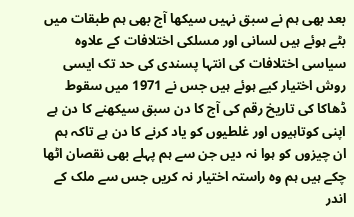بعد بھی ہم نے سبق نہیں سیکھا آج بھی ہم طبقات میں بٹے ہوئے ہیں لسانی اور مسلکی اختلافات کے علاوہ سیاسی اختلافات کی انتہا پسندی کی حد تک ایسی روش اختیار کیے ہوئے ہیں جس نے 1971 میں سقوط ڈھاکا کی تاریخ رقم کی آج کا دن سبق سیکھنے کا دن ہے اپنی کوتاہیوں اور غلطیوں کو یاد کرنے کا دن ہے تاکہ ہم ان چیزوں کو ہوا نہ دیں جن سے ہم پہلے بھی نقصان اٹھا چکے ہیں ہم وہ راستہ اختیار نہ کریں جس سے ملک کے اندر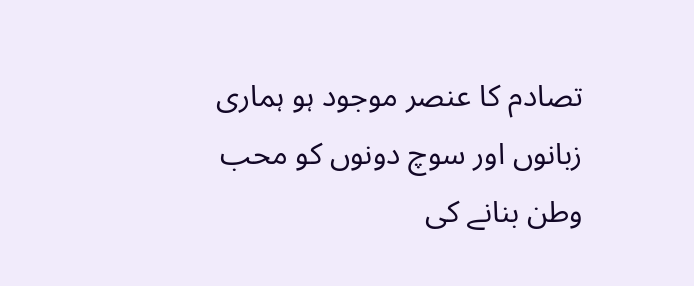تصادم کا عنصر موجود ہو ہماری زبانوں اور سوچ دونوں کو محب وطن بنانے کی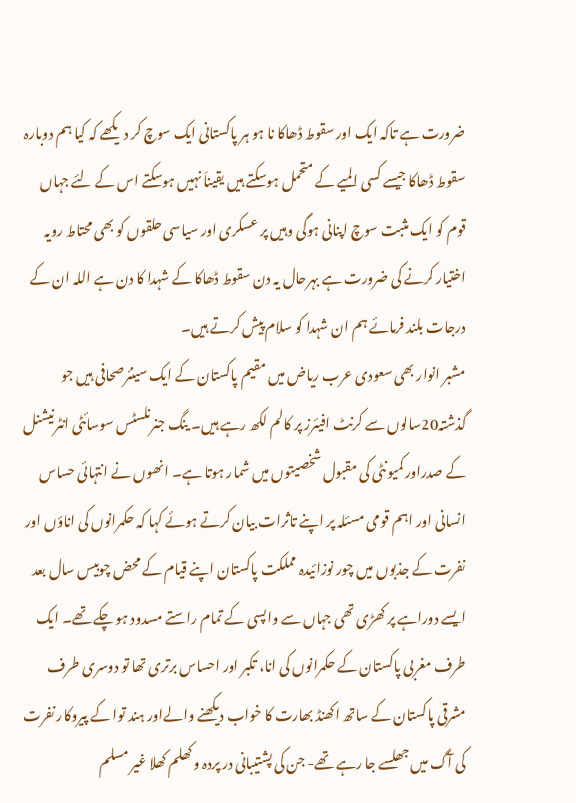ضرورت ہے تاکہ ایک اور سقوط ڈھاکا نا ہو ہر پاکستانی ایک سوچ کر دیکھے کہ کیا ہم دوبارہ سقوط ڈھاکا جیسے کسی المیے کے متحمل ہوسکتے ہیں یقیناَ نہیں ہوسکتے اس کے لئے جہاں قوم کو ایک مثبت سوچ اپنانی ہوگی وہیں پر عسکری اور سیاسی حلقوں کو بھی محتاط رویہ اختیار کرنے کی ضرورت ہے بہرحال یہ دن سقوط ڈھاکا کے شہدا کا دن ہے اللہ ان کے درجات بلند فرمائے ہم ان شہدا کو سلام پیش کرتے ہیں۔
مشبر انوار بھی سعودی عرب ریاض میں مقیم پاکستان کے ایک سینئرصحافی ہیں جو گذشتہ20سالوں سے کرنٹ افیئرز پر کالم لکھ رہے ہیں۔ ینگ جنرنلسٹس سوسائٹی انٹرنیشنل کے صدراور کمیونٹی کی مقبول شخصیتوں میں شمار ہوتا ہے۔ انھوں نے انتہائی حساس انسانی اور اہم قومی مسئلہ پر اپنے تاثرات بیان کرتے ہوئے کہا کہ حکمرانوں کی اناؤں اور نفرت کے جذبوں میں چور نوزائیدہ مملکت پاکستان اپنے قیام کے محض چوبیس سال بعد ایسے دوراہے پر کھڑی تھی جہاں سے واپسی کے تمام راستے مسدود ہو چکے تھے۔ ایک طرف مغربی پاکستان کے حکمرانوں کی انا، تکبر اور احساس برتری تھا تو دوسری طرف مشرقی پاکستان کے ساتھ اکھنڈ بھارت کا خواب دیکھنے والےاور ہند توا کے پیروکار نفرت کی آگ میں جھلسے جا رہے تھے- جن کی پشتیبانی در پردہ و کھلم کھلا غیر مسلم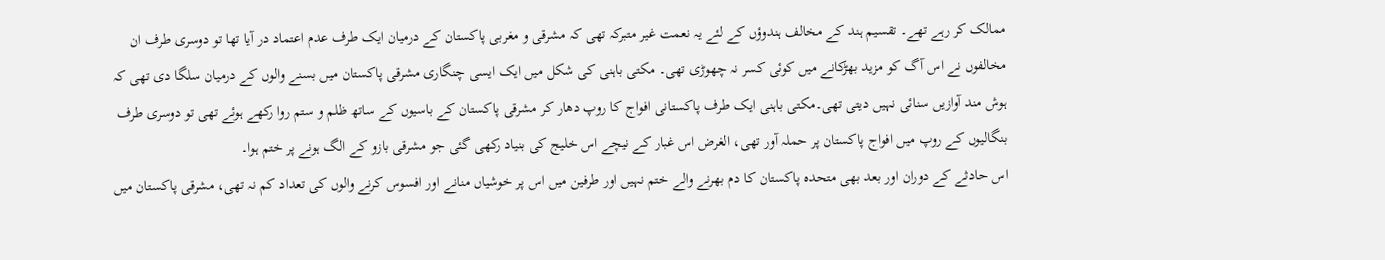ممالک کر رہے تھے۔ تقسیم ہند کے مخالف ہندوؤں کے لئے یہ نعمت غیر متبرکہ تھی کہ مشرقی و مغربی پاکستان کے درمیان ایک طرف عدم اعتماد در آیا تھا تو دوسری طرف ان مخالفوں نے اس آگ کو مزید بھڑکانے میں کوئی کسر نہ چھوڑی تھی۔ مکتی باہنی کی شکل میں ایک ایسی چنگاری مشرقی پاکستان میں بسنے والوں کے درمیان سلگا دی تھی کہ ہوش مند آوازیں سنائی نہیں دیتی تھی۔مکتی باہنی ایک طرف پاکستانی افواج کا روپ دھار کر مشرقی پاکستان کے باسیوں کے ساتھ ظلم و ستم روا رکھے ہوئے تھی تو دوسری طرف بنگالیوں کے روپ میں افواج پاکستان پر حملہ آور تھی، الغرض اس غبار کے نیچے اس خلیج کی بنیاد رکھی گئی جو مشرقی بازو کے الگ ہونے پر ختم ہوا۔
اس حادثے کے دوران اور بعد بھی متحدہ پاکستان کا دم بھرنے والے ختم نہیں اور طرفین میں اس پر خوشیاں منانے اور افسوس کرنے والوں کی تعداد کم نہ تھی، مشرقی پاکستان میں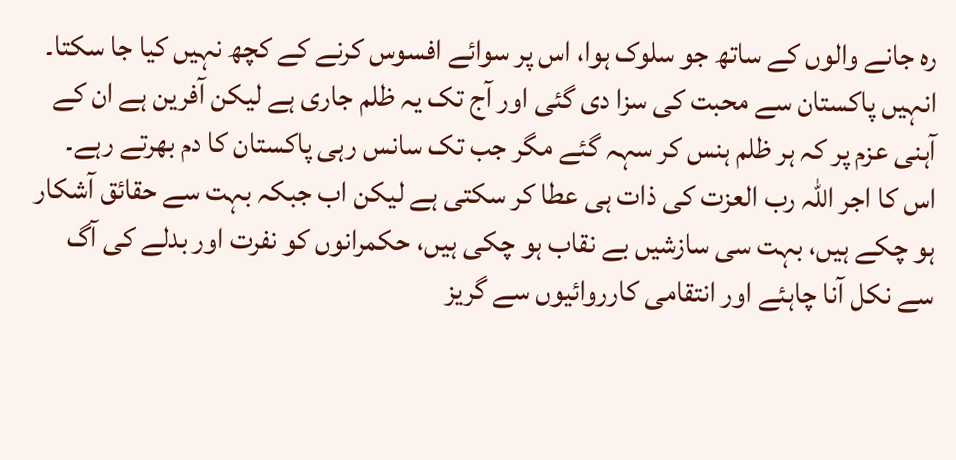رہ جانے والوں کے ساتھ جو سلوک ہوا، اس پر سوائے افسوس کرنے کے کچھ نہیں کیا جا سکتا۔
انہیں پاکستان سے محبت کی سزا دی گئی اور آج تک یہ ظلم جاری ہے لیکن آفرین ہے ان کے آہنی عزم پر کہ ہر ظلم ہنس کر سہہ گئے مگر جب تک سانس رہی پاکستان کا دم بھرتے رہے۔ اس کا اجر اللہ رب العزت کی ذات ہی عطا کر سکتی ہے لیکن اب جبکہ بہت سے حقائق آشکار ہو چکے ہیں، بہت سی سازشیں بے نقاب ہو چکی ہیں، حکمرانوں کو نفرت اور بدلے کی آگ سے نکل آنا چاہئے اور انتقامی کارروائیوں سے گریز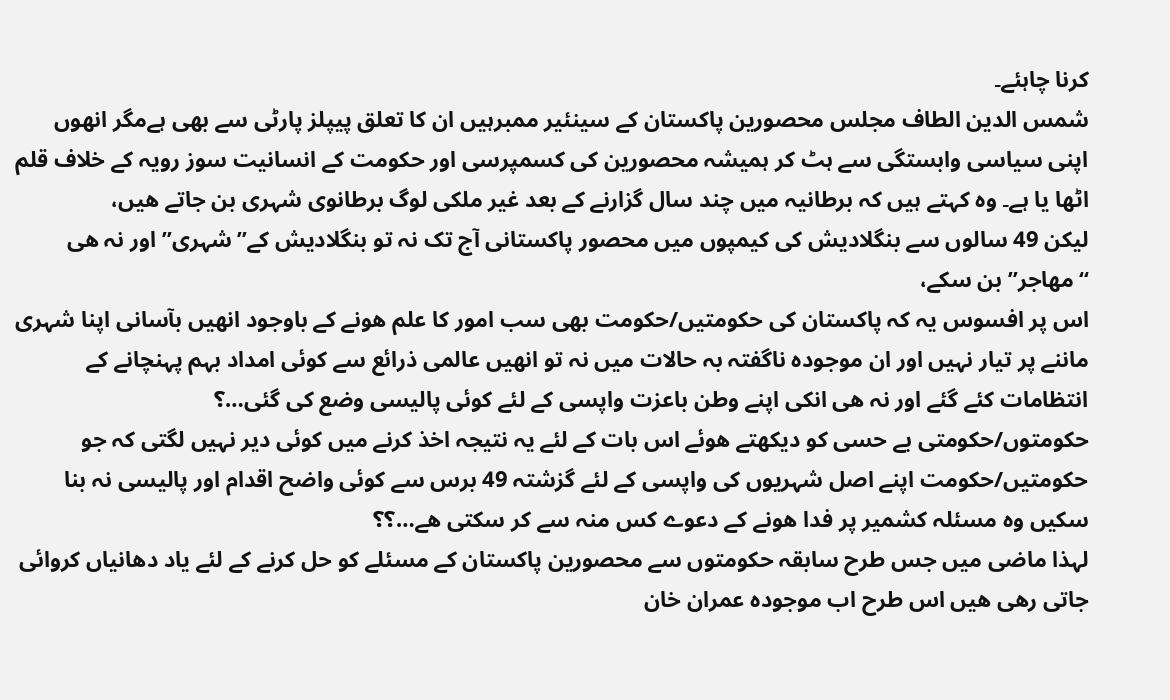کرنا چاہئے۔
شمس الدین الطاف مجلس محصورین پاکستان کے سینئیر ممبرہیں ان کا تعلق پیپلز پارٹی سے بھی ہےمگر انھوں اپنی سیاسی وابستگی سے ہٹ کر ہمیشہ محصورین کی کسمپرسی اور حکومت کے انسانیت سوز رویہ کے خلاف قلم اٹھا یا ہے۔ وہ کہتے ہیں کہ برطانیہ میں چند سال گزارنے کے بعد غیر ملکی لوگ برطانوی شہری بن جاتے ھیں،
لیکن 49 سالوں سے بنگلادیش کی کیمپوں میں محصور پاکستانی آج تک نہ تو بنگلادیش کے”شہری” اور نہ ھی “مھاجر” بن سکے،
اس پر افسوس یہ کہ پاکستان کی حکومتیں/حکومت بھی سب امور کا علم ھونے کے باوجود انھیں بآسانی اپنا شہری ماننے پر تیار نہیں اور ان موجودہ ناگفتہ بہ حالات میں نہ تو انھیں عالمى ذرائع سے کوئی امداد بہم پہنچانے کے انتظامات کئے گئے اور نہ ھی انکی اپنے وطن باعزت واپسی کے لئے کوئی پالیسی وضع کی گئی…؟
حکومتوں/حکومتی بے حسی کو دیکھتے ھوئے اس بات کے لئے یہ نتیجہ اخذ کرنے میں کوئی دیر نہیں لگتی کہ جو حکومتیں/حکومت اپنے اصل شہریوں کی واپسی کے لئے گزشتہ 49 برس سے کوئی واضح اقدام اور پالیسی نہ بنا سکیں وہ مسئلہ کشمیر پر فدا ھونے کے دعوے کس منہ سے کر سکتی ھے…؟؟
لہذا ماضی میں جس طرح سابقہ حکومتوں سے محصورین پاکستان کے مسئلے کو حل کرنے کے لئے یاد دھانیاں کروائی جاتی رھی ھیں اس طرح اب موجودہ عمران خان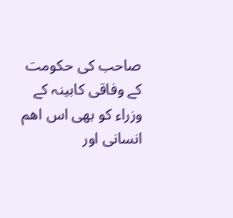صاحب کی حکومت کے وفاقی کابینہ کے وزراء کو بھی اس اھم انسانی اور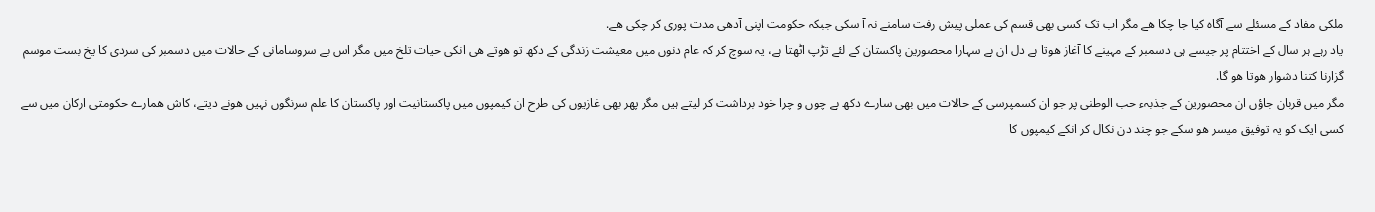ملکی مفاد کے مسئلے سے آگاہ کیا جا چکا ھے مگر اب تک کسی بھی قسم کی عملی پیش رفت سامنے نہ آ سکی جبکہ حکومت اپنی آدھی مدت پوری کر چکی ھے.
یاد رہے ہر سال کے اختتام پر جیسے ہی دسمبر کے مہینے کا آغاز ھوتا ہے دل ان بے سہارا محصورین پاکستان کے لئے تڑپ اٹھتا ہے، یہ سوچ کر کہ عام دنوں میں معیشت زندگی کے دکھ تو ھوتے ھی انکی حيات تلخ میں مگر اس بے سروسامانی کے حالات میں دسمبر کی سردی کا یخ بست موسم گزارنا کتنا دشوار ھوتا ھو گا.
مگر میں قربان جاؤں ان محصورین کے جذبہء حب الوطنی پر جو ان کسمپرسی کے حالات میں بھی سارے دکھ بے چوں و چرا خود برداشت کر لیتے ہیں مگر پھر بھی غازیوں کی طرح ان کیمپوں میں پاکستانیت اور پاکستان کا علم سرنگوں نہیں ھونے دیتے، کاش ھمارے حکومتی ارکان میں سے کسی ایک کو یہ توفیق میسر ھو سکے جو چند دن نکال کر انکے کیمپوں کا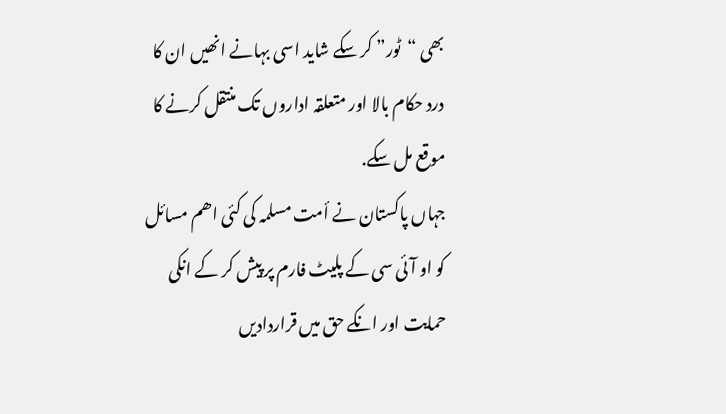بھی “ٹور” کر سکے شاید اسی بہانے انھیں ان کا درد حکام بالا اور متعلقہ اداروں تک منتقل کرنے کا موقع مل سکے.
جہاں پاکستان نے أمت مسلمہ کی کئی اھم مسائل کو او آئی سی کے پلیٹ فارم پر پیش کر کے انکی حمایت اور انکے حق میں قراردادیں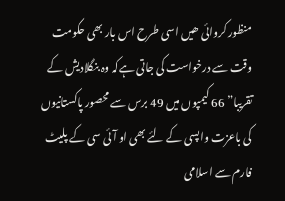منظور کروائی ھیں اسی طرح اس بار بھی حکومت وقت سے درخواست کی جاتی ہےکہ وہ بنگلادیش کے تقریبا” 66 کیمپوں میں 49 برس سے محصور پاکستانیوں کی باعزت واپسی کے لئے بھی او آئی سی کے پلیٹ فارم سے اسلامی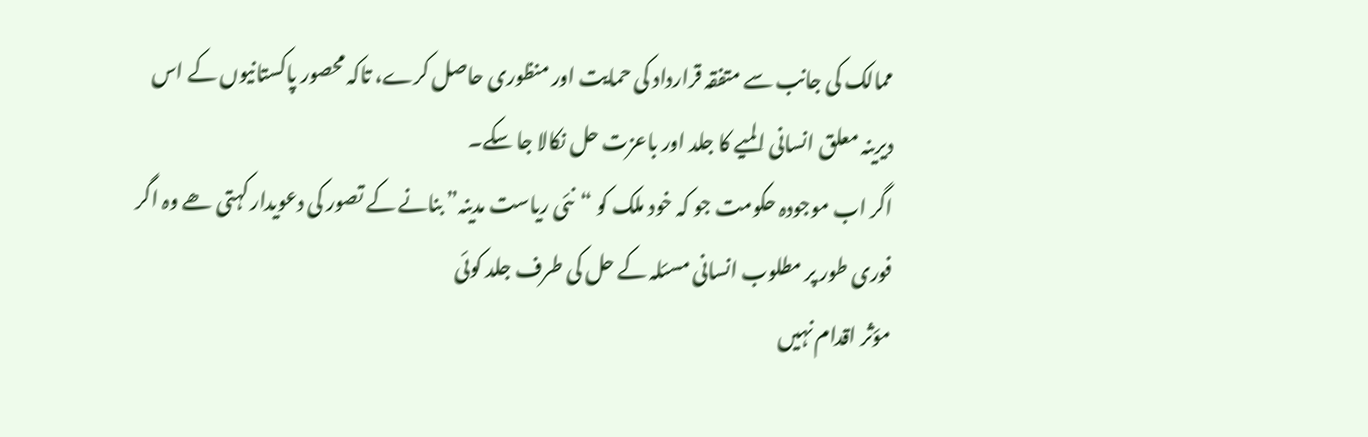ممالک کی جانب سے متفقہ قرارداد کی حمایت اور منظوری حاصل کرے، تاکہ محصور پاکستانیوں کے اس دیرینہ معلق انسانی المیے کا جلد اور باعزت حل نکالا جا سکے۔
اگر اب موجودہ حکومت جو کہ خود ملک کو “نئی ریاست مدینہ” بنانے کے تصور کی دعویدار کہتی ھے وہ اگر فوری طور پر مطلوب انسانی مسئلہ کے حل کی طرف جلد کوئی
مؤثر اقدام نہیں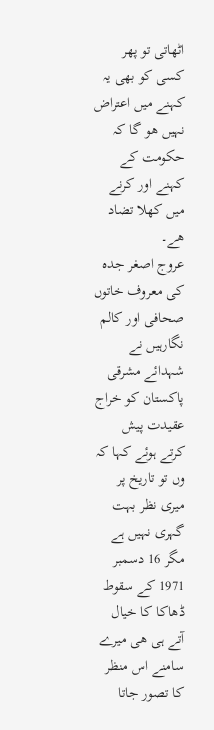اٹھاتی تو پھر کسی کو بھی یہ کہنے میں اعتراض نہیں ھو گا کہ حکومت کے کہنے اور کرنے میں کھلا تضاد ھے۔
عروج اصغر جدہ کی معروف خاتوں صحافی اور کالم نگارہیں نے شہدائے مشرقی پاکستان کو خراج عقیدت پیش کرتے ہوئے کہا کہ وں تو تاریخ پر میری نظر بہت گہری نہیں ہے مگر 16 دسمبر 1971 کے سقوط ڈھاکا کا خیال آتے ہی ھی میرے سامنے اس منظر کا تصور جاتا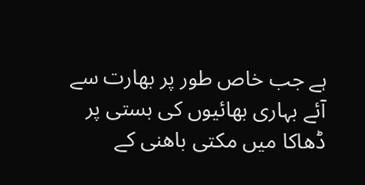ہے جب خاص طور پر بھارت سے آئے بہاری بھائیوں کی بستی پر ڈھاکا میں مکتی باھنی کے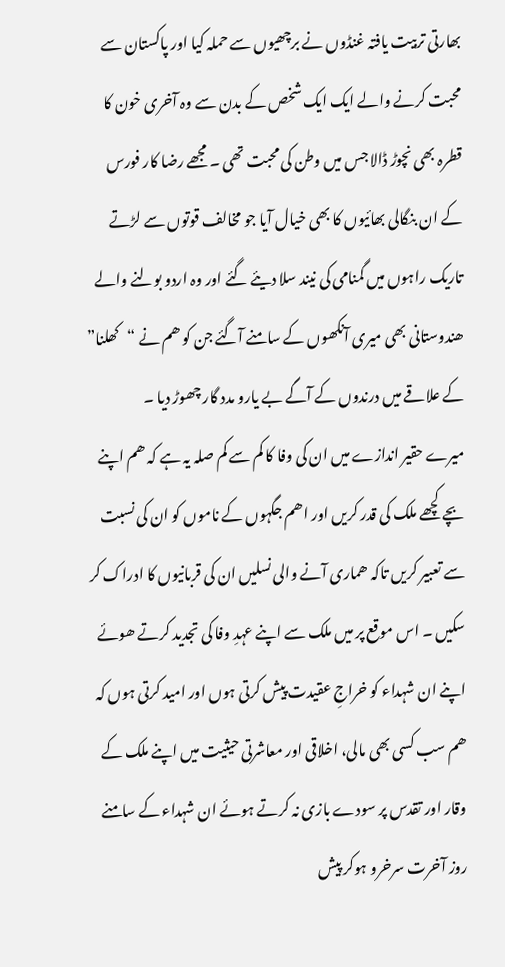بھارتی تربیت یافتہ غنڈوں نے برچھیوں سے حملہ کیا اور پاکستان سے محبت کرنے والے ایک ایک شخص کے بدن سے وہ آخری خون کا قطرہ بھی نچوڑ ڈالا جس میں وطن کی محبت تھی ۔ مجھے رضا کار فورس کے ان بنگالی بھائیوں کا بھی خیال آیا جو مخالف قوتوں سے لڑتے تاریک راہوں میں گمنامی کی نیند سلا دیئے گئے اور وہ اردو بولنے والے ھندوستانی بھی میری آنکھوں کے سامنے آگئے جن کو ھم نے “کھلنا” کے علاقے میں درندوں کے آگے بے یارو مدد گار چھوڑ دیا ۔
میرے حقیر اندازے میں ان کی وفا کا کم سے کم صلہ یہ ہے کہ ھم اپنے بچے کچھے ملک کی قدر کریں اور اھم جگہوں کے ناموں کو ان کی نسبت سے تعبیر کریں تاکہ ھماری آنے والی نسلیں ان کی قربانیوں کا ادراک کر سکیں ۔ اس موقع پر میں ملک سے اپنے عہدِ وفا کی تجدید کرتے ھوئے اپنے ان شہداء کو خراجِ عقیدت پیش کرتی ہوں اور امید کرتی ہوں کہ ھم سب کسی بھی مالی، اخلاقی اور معاشرتی حیثیت میں اپنے ملک کے وقار اور تقدس پر سودے بازی نہ کرتے ہوئے ان شہداء کے سامنے روز آخرت سرخرو ہوکر پیش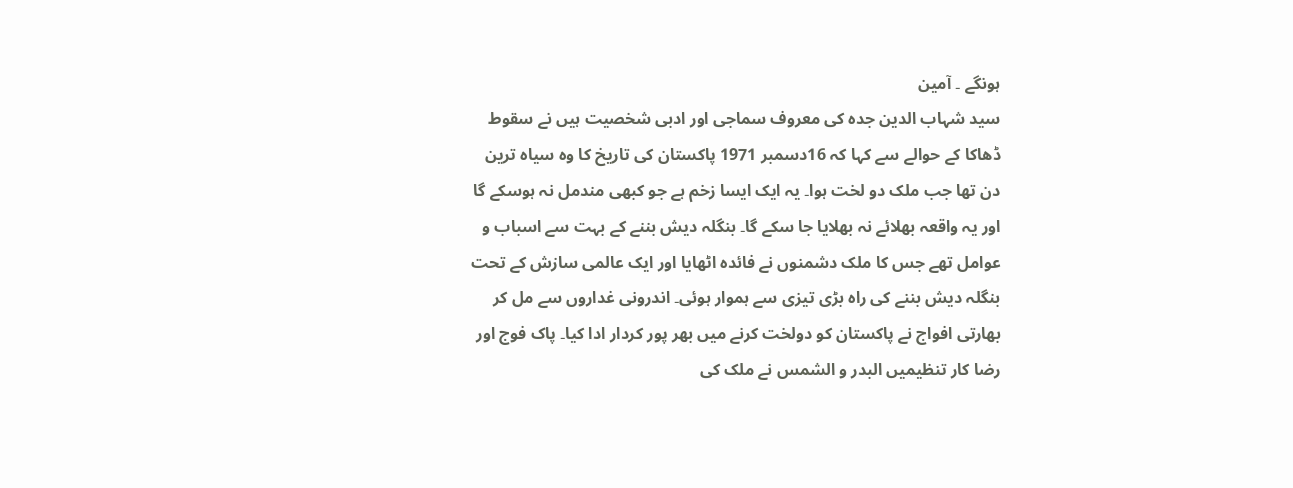ہونگے ۔ آمین
سید شہاب الدین جدہ کی معروف سماجی اور ادبی شخصیت ہیں نے سقوط ڈھاکا کے حوالے سے کہا کہ 16دسمبر 1971 پاکستان کی تاریخ کا وہ سیاہ ترین دن تھا جب ملک دو لخت ہوا۔ یہ ایک ایسا زخم ہے جو کبھی مندمل نہ ہوسکے گا اور یہ واقعہ بھلائے نہ بھلایا جا سکے گا۔ بنگلہ دیش بننے کے بہت سے اسباب و عوامل تھے جس کا ملک دشمنوں نے فائدہ اٹھایا اور ایک عالمی سازش کے تحت بنگلہ دیش بننے کی راہ بڑی تیزی سے ہموار ہوئی۔ اندرونی غداروں سے مل کر بھارتی افواج نے پاکستان کو دولخت کرنے میں بھر پور کردار ادا کیا۔ پاک فوج اور رضا کار تنظیمیں البدر و الشمس نے ملک کی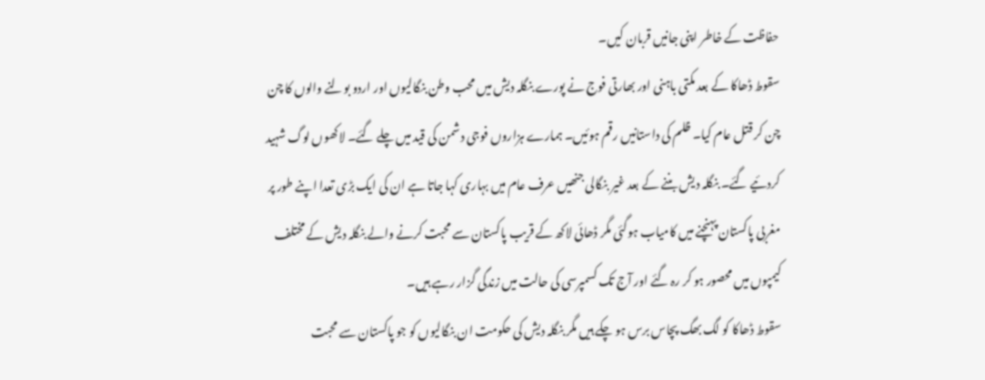حفاظت کے خاطر اپنی جانیں قربان کیں۔
سقوط ڈھاکا کے بعد مکتی باہنی اور بھارتی فوج نے پورے بنگلہ دیش میں محب وطن بنگالیوں اور اردو بولنے والوں کا چن چن کر قتل عام کیا۔ ظلم کی داستانیں رقم ہوئیں۔ ہمارے ہزاروں فوجی دشمن کی قید میں چلے گئے۔ لاکھوں لوگ شہید کردئیے گئے۔ بنگلہ دیش بننے کے بعد غیر بنگالی جنھیں عرف عام میں بہاری کہا جاتا ہے ان کی ایک بڑی تعدا اپنے طور پر مغربی پاکستان پہنچنے میں کامیاب ہوگئی مگر ڈھائی لاکھ کے قریب پاکستان سے محبت کرنے والے بنگلہ دیش کے مختلف کیمپوں میں محصور ہو کر رہ گئے اور آج تک کسمپرسی کی حالت میں زندگی گزار رہے ہیں۔
سقوط ڈھاکا کو لگ بھگ پچاس برس ہو چکے ہیں مگر بنگلہ دیش کی حکومت ان بنگالیوں کو جو پاکستان سے محبت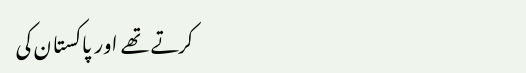کرتے تھے اور پاکستان کی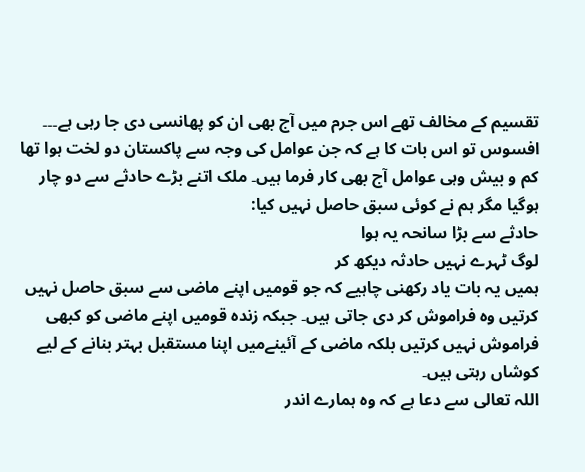تقسیم کے مخالف تھے اس جرم میں آج بھی ان کو پھانسی دی جا رہی ہے۔۔۔
افسوس تو اس بات کا ہے کہ جن عوامل کی وجہ سے پاکستان دو لخت ہوا تھا کم و بیش وہی عوامل آج بھی کار فرما ہیں۔ ملک اتنے بڑے حادثے سے دو چار ہوگیا مگر ہم نے کوئی سبق حاصل نہیں کیا:
حادثے سے بڑا سانحہ یہ ہوا
لوگ ٹہرے نہیں حادثہ دیکھ کر
ہمیں یہ بات یاد رکھنی چاہیے کہ جو قومیں اپنے ماضی سے سبق حاصل نہیں کرتیں وہ فراموش کر دی جاتی ہیں۔ جبکہ زندہ قومیں اپنے ماضی کو کبھی فراموش نہیں کرتیں بلکہ ماضی کے آئینےمیں اپنا مستقبل بہتر بنانے کے لیے کوشاں رہتی ہیں۔
اللہ تعالی سے دعا ہے کہ وہ ہمارے اندر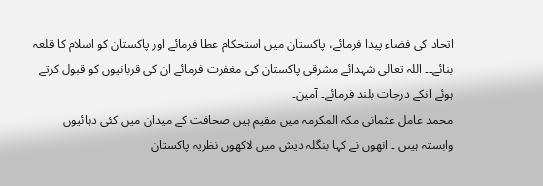اتحاد کی فضاء پیدا فرمائے، پاکستان میں استحکام عطا فرمائے اور پاکستان کو اسلام کا قلعہ بنائے۔۔ اللہ تعالی شہدائے مشرقی پاکستان کی مغفرت فرمائے ان کی قربانیوں کو قبول کرتے ہوئے انکے درجات بلند فرمائے۔ آمین۔
محمد عامل عثمانی مکہ المکرمہ میں مقیم ہیں صحافت کے میدان میں کئی دہائیوں وابستہ ہیںں ۔ انھوں نے کہا بنگلہ دیش میں لاکھوں نظریہ پاکستان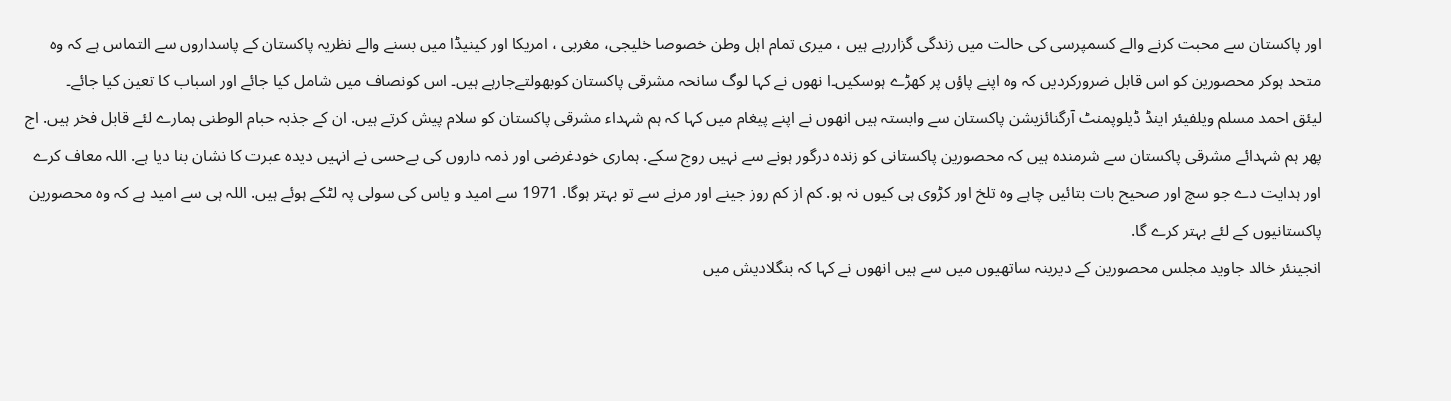اور پاکستان سے محبت کرنے والے کسمپرسی کی حالت میں زندگی گزاررہے ہیں ، میری تمام اہل وطن خصوصا خلیجی، مغربی ، امریکا اور کینیڈا میں بسنے والے نظریہ پاکستان کے پاسداروں سے التماس ہے کہ وہ متحد ہوکر محصورین کو اس قابل ضرورکردیں کہ وہ اپنے پاؤں پر کھڑے ہوسکیں۔ا نھوں نے کہا لوگ سانحہ مشرقی پاکستان کوبھولتےجارہے ہیں۔ اس کونصاف میں شامل کیا جائے اور اسباب کا تعین کیا جائے۔
لیئق احمد مسلم ویلفیئر اینڈ ڈیلوپمنٹ آرگنائزیشن پاکستان سے وابستہ ہیں انھوں نے اپنے پیغام میں کہا کہ ہم شہداء مشرقی پاکستان کو سلام پیش کرتے ہیں. ان کے جذبہ حبام الوطنی ہمارے لئے قابل فخر ہیں. اج پھر ہم شہدائے مشرقی پاکستان سے شرمندہ ہیں کہ محصورین پاکستانی کو زندہ درگور ہونے سے نہیں روج سکے. ہماری خودغرضی اور ذمہ داروں کی بےحسی نے انہیں دیدہ عبرت کا نشان بنا دیا ہے. اللہ معاف کرے اور ہدایت دے جو سچ اور صحیح بات بتائیں چاہے وہ تلخ اور کڑوی ہی کیوں نہ ہو. کم از کم روز جینے اور مرنے سے تو بہتر ہوگا. 1971 سے امید و یاس کی سولی پہ لٹکے ہوئے ہیں. اللہ ہی سے امید ہے کہ وہ محصورین پاکستانیوں کے لئے بہتر کرے گا.
انجینئر خالد جاوید مجلس محصورین کے دیرینہ ساتھیوں میں سے ہیں انھوں نے کہا کہ بنگلادیش میں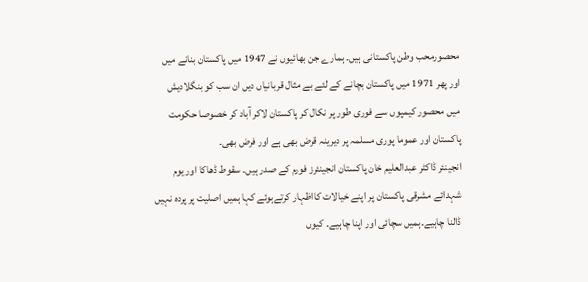محصورمحب وطن پاکستانی ہیں۔ ہمارے جن بھائیوں نے 1947 میں پاکستان بنانے میں اور پھر 1971 میں پاکستان بچانے کے لئے بے مثال قربانیاں دیں ان سب کو بنگلادیش میں محصور کیمپوں سے فوری طور پر نکال کر پاکستان لاکر آباد کر خصوصا حکومت پاکستان اور عموما پوری مسلمہ پر دیرینہ قرض بھی ہے اور فرض بھی۔
انجینئر ڈاکٹر عبدالعلیم خان پاکستان انجینئرز فورم کے صدر ہیں۔ سقوط ڈھاکا اور یوم شہدائے مشرقی پاکستان پر اپنے خیالات کااظہار کرتےہوئے کہا ہمیں اصلیت پر پردہ نہیں ڈالنا چاہیے۔ہمیں سچائی اور اپنا چاہیے۔ کیوں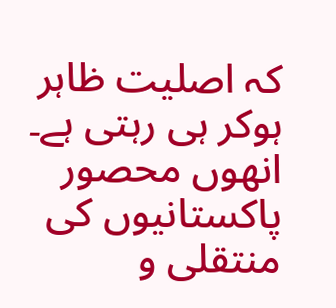کہ اصلیت ظاہر ہوکر ہی رہتی ہے۔ انھوں محصور پاکستانیوں کی منتقلی و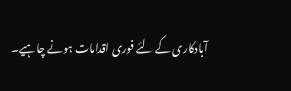آبادکاری کے لئے فوری اقدامات ہونے چاہیے۔